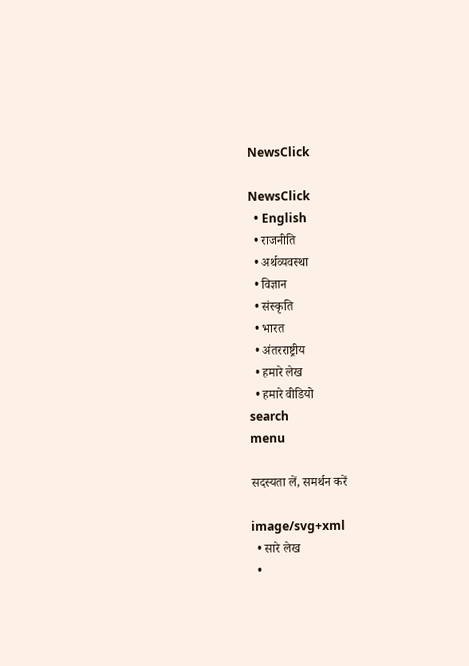NewsClick

NewsClick
  • English
  • राजनीति
  • अर्थव्यवस्था
  • विज्ञान
  • संस्कृति
  • भारत
  • अंतरराष्ट्रीय
  • हमारे लेख
  • हमारे वीडियो
search
menu

सदस्यता लें, समर्थन करें

image/svg+xml
  • सारे लेख
  •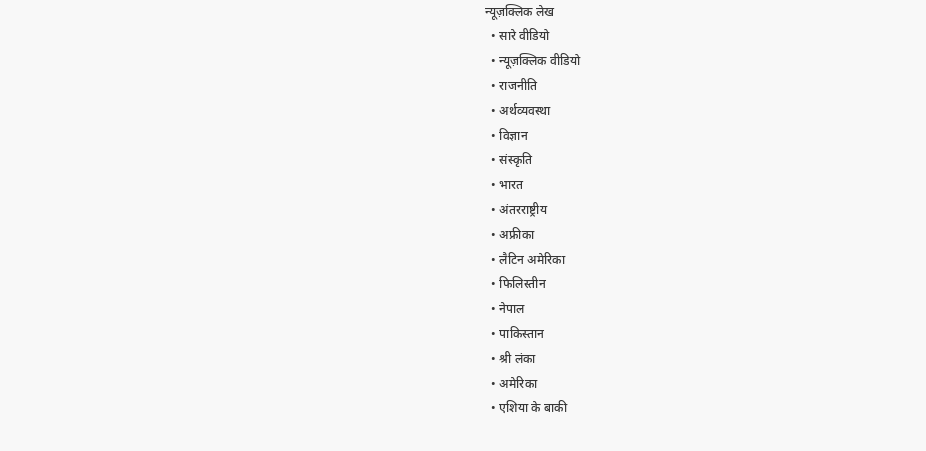न्यूज़क्लिक लेख
  • सारे वीडियो
  • न्यूज़क्लिक वीडियो
  • राजनीति
  • अर्थव्यवस्था
  • विज्ञान
  • संस्कृति
  • भारत
  • अंतरराष्ट्रीय
  • अफ्रीका
  • लैटिन अमेरिका
  • फिलिस्तीन
  • नेपाल
  • पाकिस्तान
  • श्री लंका
  • अमेरिका
  • एशिया के बाकी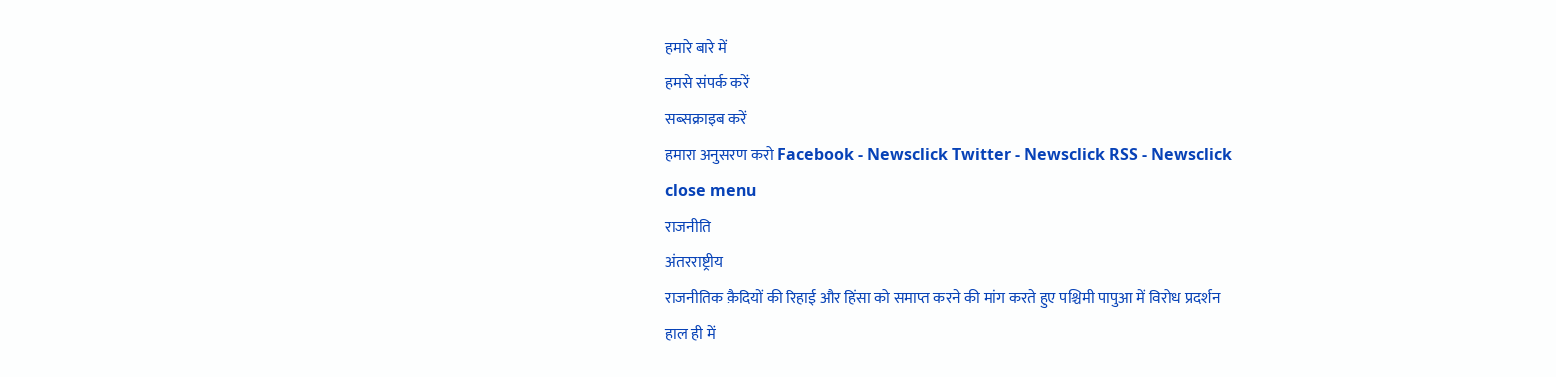हमारे बारे में
हमसे संपर्क करें
सब्सक्राइब करें
हमारा अनुसरण करो Facebook - Newsclick Twitter - Newsclick RSS - Newsclick
close menu
राजनीति
अंतरराष्ट्रीय
राजनीतिक क़ैदियों की रिहाई और हिंसा को समाप्त करने की मांग करते हुए पश्चिमी पापुआ में विरोध प्रदर्शन
हाल ही में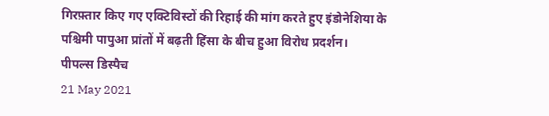गिरफ़्तार किए गए एक्टिविस्टों की रिहाई की मांग करते हुए इंडोनेशिया के पश्चिमी पापुआ प्रांतों में बढ़ती हिंसा के बीच हुआ विरोध प्रदर्शन।
पीपल्स डिस्पैच
21 May 2021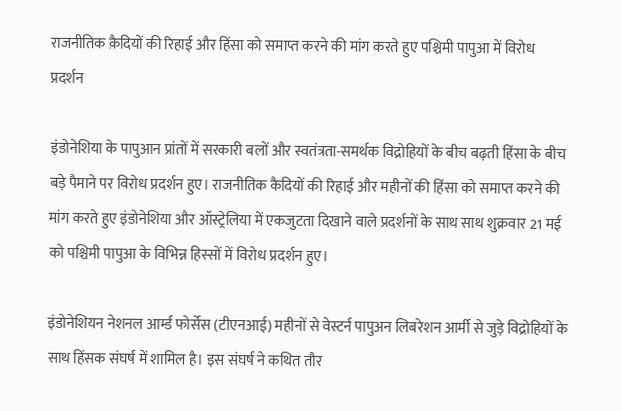राजनीतिक क़ैदियों की रिहाई और हिंसा को समाप्त करने की मांग करते हुए पश्चिमी पापुआ में विरोध प्रदर्शन

इंडोनेशिया के पापुआन प्रांतों में सरकारी बलों और स्वतंत्रता-समर्थक विद्रोहियों के बीच बढ़ती हिंसा के बीच बड़े पैमाने पर विरोध प्रदर्शन हुए। राजनीतिक कैदियों की रिहाई और महीनों की हिंसा को समाप्त करने की मांग करते हुए इंडोनेशिया और ऑस्ट्रेलिया में एकजुटता दिखाने वाले प्रदर्शनों के साथ साथ शुक्रवार 21 मई को पश्चिमी पापुआ के विभिन्न हिस्सों में विरोध प्रदर्शन हुए।

इंडोनेशियन नेशनल आर्म्ड फोर्सेस (टीएनआई) महीनों से वेस्टर्न पापुअन लिबरेशन आर्मी से जुड़े विद्रोहियों के साथ हिंसक संघर्ष में शामिल है। इस संघर्ष ने कथित तौर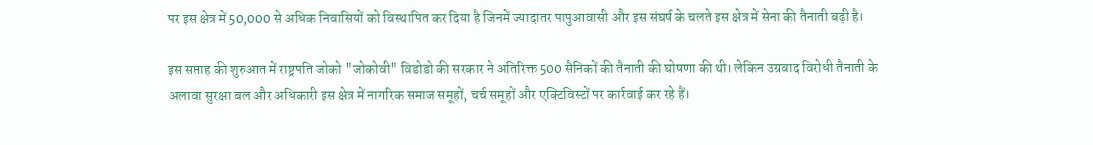पर इस क्षेत्र में 50,000 से अधिक निवासियों को विस्थापित कर दिया है जिनमें ज्यादातर पापुआवासी और इस संघर्ष के चलते इस क्षेत्र में सेना की तैनाती बढ़ी है।

इस सप्ताह की शुरुआत में राष्ट्रपति जोको "जोकोवी" विडोडो की सरकार ने अतिरिक्त 500 सैनिकों की तैनाती की घोषणा की थी। लेकिन उग्रवाद विरोधी तैनाती के अलावा सुरक्षा बल और अधिकारी इस क्षेत्र में नागरिक समाज समूहों, चर्च समूहों और एक्टिविस्टों पर कार्रवाई कर रहे हैं।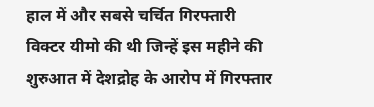हाल में और सबसे चर्चित गिरफ्तारी विक्टर यीमो की थी जिन्हें इस महीने की शुरुआत में देशद्रोह के आरोप में गिरफ्तार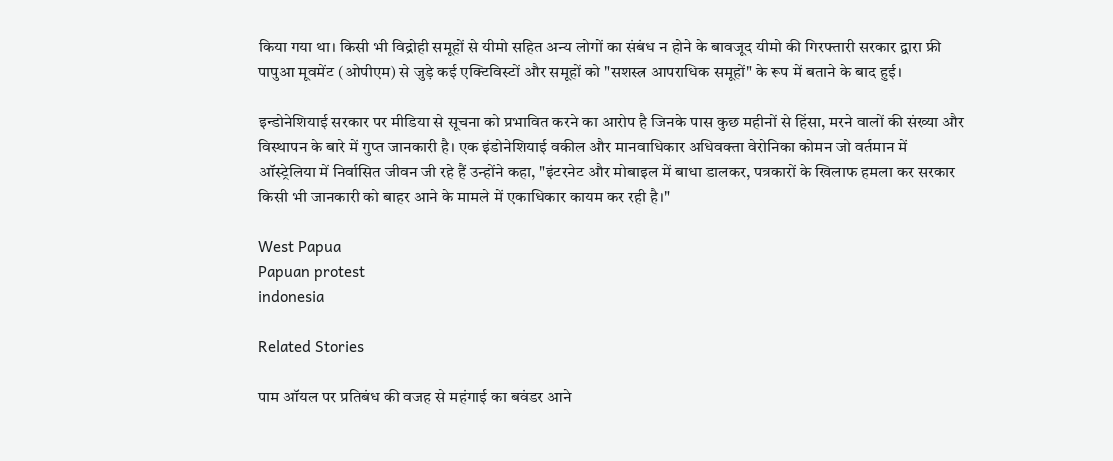किया गया था। किसी भी विद्रोही समूहों से यीमो सहित अन्य लोगों का संबंध न होने के बावजूद यीमो की गिरफ्तारी सरकार द्वारा फ्री पापुआ मूवमेंट (ओपीएम) से जुड़े कई एक्टिविस्टों और समूहों को "सशस्त्र आपराधिक समूहों" के रूप में बताने के बाद हुई।

इन्डोनेशियाई सरकार पर मीडिया से सूचना को प्रभावित करने का आरोप है जिनके पास कुछ महीनों से हिंसा, मरने वालों की संख्या और विस्थापन के बारे में गुप्त जानकारी है। एक इंडोनेशियाई वकील और मानवाधिकार अधिवक्ता वेरोनिका कोमन जो वर्तमान में ऑस्ट्रेलिया में निर्वासित जीवन जी रहे हैं उन्होंने कहा, "इंटरनेट और मोबाइल में बाधा डालकर, पत्रकारों के खिलाफ हमला कर सरकार किसी भी जानकारी को बाहर आने के मामले में एकाधिकार कायम कर रही है।"

West Papua
Papuan protest
indonesia

Related Stories

पाम ऑयल पर प्रतिबंध की वजह से महंगाई का बवंडर आने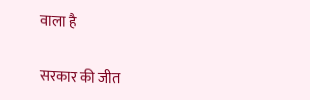वाला है

सरकार की जीत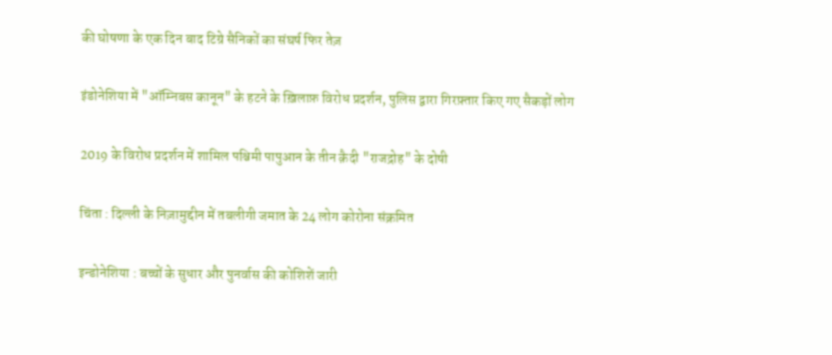की घोषणा के एक दिन बाद टिग्रे सैनिकों का संघर्ष फिर तेज़

इंडोनेशिया में "ऑम्निबस कानून" के हटने के ख़िलाफ़ विरोध प्रदर्शन, पुलिस द्वारा गिरफ़्तार किए गए सैकड़ों लोग

2019 के विरोध प्रदर्शन में शामिल पश्चिमी पापुआन के तीन क़ैदी "राजद्रोह" के दोषी

चिंता : दिल्ली के निज़ामुद्दीन में तबलीगी जमात के 24 लोग कोरोना संक्रमित

इन्डोनेशिया : बच्चों के सुधार और पुनर्वास की कोशिशें जारी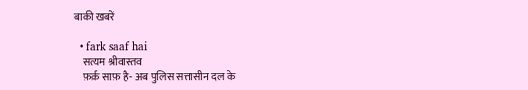बाकी खबरें

  • fark saaf hai
    सत्यम श्रीवास्तव
    फ़र्क़ साफ़ है- अब पुलिस सत्तासीन दल के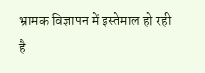भ्रामक विज्ञापन में इस्तेमाल हो रही है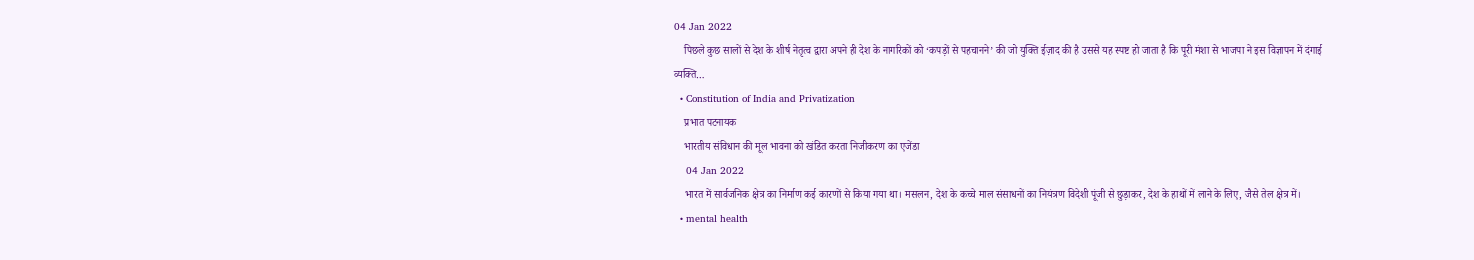04 Jan 2022
    पिछले कुछ सालों से देश के शीर्ष नेतृत्व द्वारा अपने ही देश के नागरिकों को ‘कपड़ों से पहचानने’ की जो युक्ति ईज़ाद की है उससे यह स्पष्ट हो जाता है कि पूरी मंशा से भाजपा ने इस विज्ञापन में दंगाई व्यक्ति…
  • Constitution of India and Privatization
    प्रभात पटनायक
    भारतीय संविधान की मूल भावना को खंडित करता निजीकरण का एजेंडा
    04 Jan 2022
    भारत में सार्वजनिक क्षेत्र का निर्माण कई कारणों से किया गया था। मसलन, देश के कच्चे माल संसाधनों का नियंत्रण विदेशी पूंजी से छुड़ाकर, देश के हाथों में लाने के लिए, जैसे तेल क्षेत्र में।
  • mental health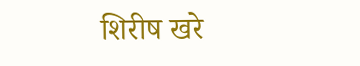शिरीष खरे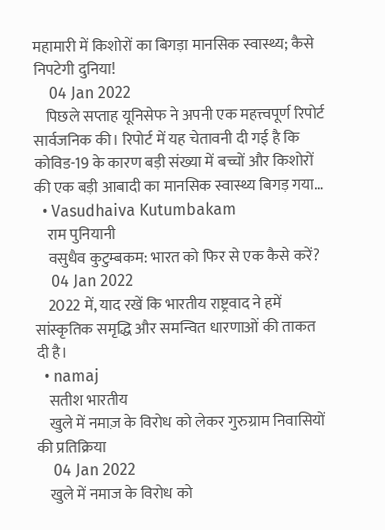महामारी में किशोरों का बिगड़ा मानसिक स्वास्थ्य; कैसे निपटेगी दुनिया!
    04 Jan 2022
    पिछले सप्ताह यूनिसेफ ने अपनी एक महत्त्वपूर्ण रिपोर्ट सार्वजनिक की। रिपोर्ट में यह चेतावनी दी गई है कि कोविड-19 के कारण बड़ी संख्या में बच्चों और किशोरों की एक बड़ी आबादी का मानसिक स्वास्थ्य बिगड़ गया…
  • Vasudhaiva Kutumbakam
    राम पुनियानी
    वसुधैव कुटुम्बकम: भारत को फिर से एक कैसे करें?
    04 Jan 2022
    2022 में, याद रखें कि भारतीय राष्ट्रवाद ने हमें सांस्कृतिक समृद्धि और समन्वित धारणाओं की ताकत दी है।
  • namaj
    सतीश भारतीय
    खुले में नमाज़ के विरोध को लेकर गुरुग्राम निवासियों की प्रतिक्रिया
    04 Jan 2022
    खुले में नमाज के विरोध को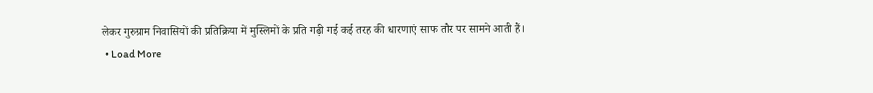लेकर गुरुग्राम निवासियों की प्रतिक्रिया में मुस्लिमों के प्रति गढ़ी गई कई तरह की धारणाएं साफ तौर पर सामने आती हैं।
  • Load More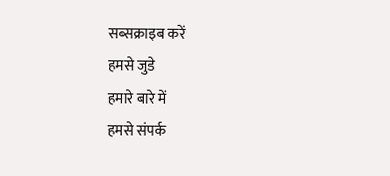सब्सक्राइब करें
हमसे जुडे
हमारे बारे में
हमसे संपर्क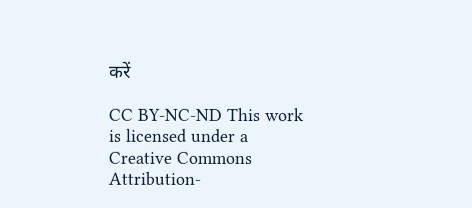करें

CC BY-NC-ND This work is licensed under a Creative Commons Attribution-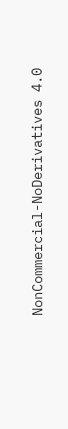NonCommercial-NoDerivatives 4.0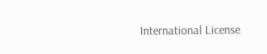International License